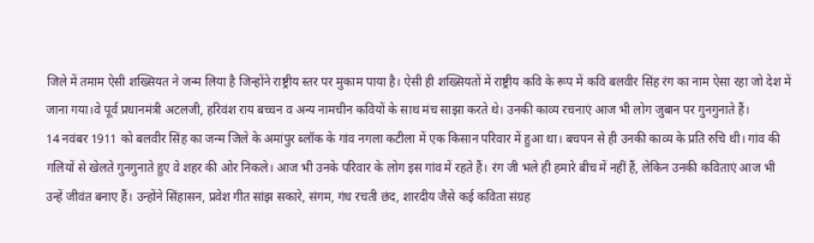जिले में तमाम ऐसी शख्सियत ने जन्म लिया है जिन्होंने राष्ट्रीय स्तर पर मुकाम पाया है। ऐसी ही शख्सियतों में राष्ट्रीय कवि के रूप में कवि बलवीर सिंह रंग का नाम ऐसा रहा जो देश में जाना गया।वे पूर्व प्रधानमंत्री अटलजी, हरिवंश राय बच्चन व अन्य नामचीन कवियों के साथ मंच साझा करते थे। उनकी काव्य रचनाएं आज भी लोग जुबान पर गुनगुनाते हैं।
14 नवंबर 1911 को बलवीर सिंह का जन्म जिले के अमांपुर ब्लॉक के गांव नगला कटीला में एक किसान परिवार में हुआ था। बचपन से ही उनकी काव्य के प्रति रुचि थी। गांव की गलियों से खेलते गुनगुनाते हुए वे शहर की ओर निकले। आज भी उनके परिवार के लोग इस गांव में रहते हैं। रंग जी भले ही हमारे बीच में नहीं हैं, लेकिन उनकी कविताएं आज भी उन्हें जीवंत बनाए हैं। उन्होंने सिंहासन, प्रवेश गीत सांझ सकारे, संगम, गंध रचती छंद, शारदीय जैसे कई कविता संग्रह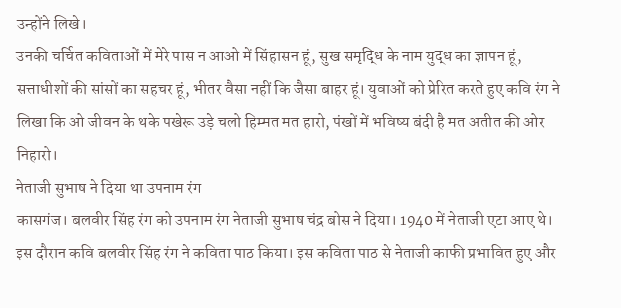उन्होंने लिखे।
उनकी चर्चित कविताओं में मेरे पास न आओ में सिंहासन हूं, सुख समृद्धि के नाम युद्ध का ज्ञापन हूं, सत्ताधीशों की सांसों का सहचर हूं, भीतर वैसा नहीं कि जैसा बाहर हूं। युवाओं को प्रेरित करते हुए कवि रंग ने लिखा कि ओ जीवन के थके पखेरू उड़े चलो हिम्मत मत हारो, पंखों में भविष्य बंदी है मत अतीत की ओर निहारो।
नेताजी सुभाष ने दिया था उपनाम रंग
कासगंज। बलवीर सिंह रंग को उपनाम रंग नेताजी सुभाष चंद्र बोस ने दिया। 1940 में नेताजी एटा आए थे। इस दौरान कवि बलवीर सिंह रंग ने कविता पाठ किया। इस कविता पाठ से नेताजी काफी प्रभावित हुए और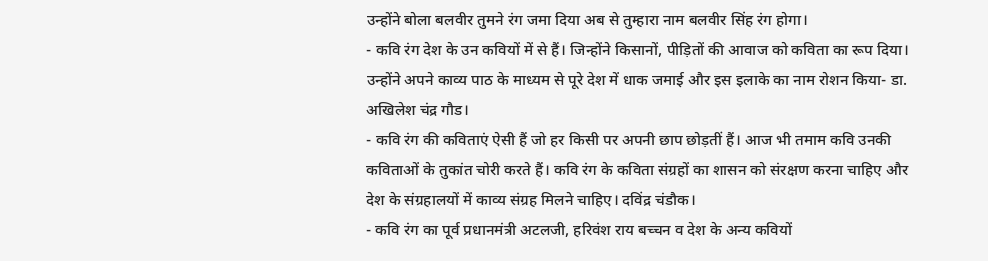उन्होंने बोला बलवीर तुमने रंग जमा दिया अब से तुम्हारा नाम बलवीर सिंह रंग होगा।
- कवि रंग देश के उन कवियों में से हैं। जिन्होंने किसानों, पीड़ितों की आवाज को कविता का रूप दिया। उन्होंने अपने काव्य पाठ के माध्यम से पूरे देश में धाक जमाई और इस इलाके का नाम रोशन किया- डा. अखिलेश चंद्र गौड।
- कवि रंग की कविताएं ऐसी हैं जो हर किसी पर अपनी छाप छोड़तीं हैं। आज भी तमाम कवि उनकी कविताओं के तुकांत चोरी करते हैं। कवि रंग के कविता संग्रहों का शासन को संरक्षण करना चाहिए और देश के संग्रहालयों में काव्य संग्रह मिलने चाहिए। दविंद्र चंडौक।
- कवि रंग का पूर्व प्रधानमंत्री अटलजी, हरिवंश राय बच्चन व देश के अन्य कवियों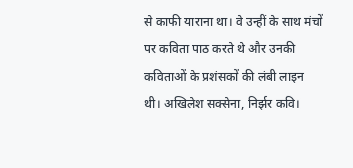से काफी याराना था। वे उन्हीं के साथ मंचों पर कविता पाठ करते थे और उनकी कविताओं के प्रशंसकों की लंबी लाइन थी। अखिलेश सक्सेना, निर्झर कवि।